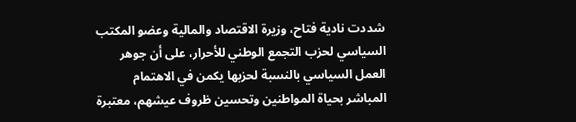شددت نادية فتاح، وزيرة الاقتصاد والمالية وعضو المكتب السياسي لحزب التجمع الوطني للأحرار، على أن جوهر العمل السياسي بالنسبة لحزبها يكمن في الاهتمام المباشر بحياة المواطنين وتحسين ظروف عيشهم، معتبرة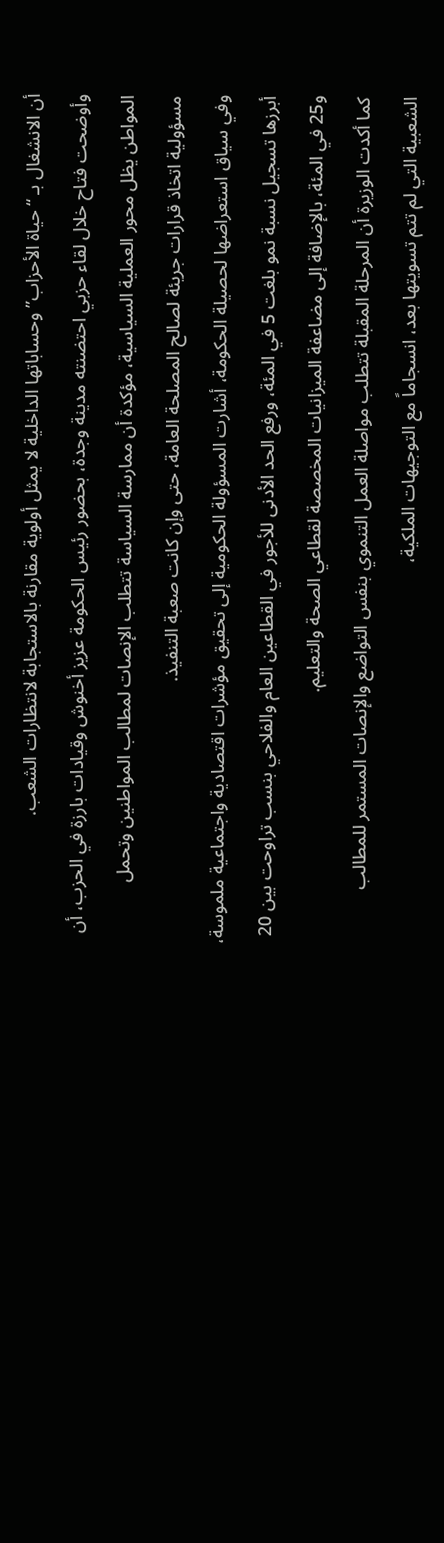أن الانشغال بـ “حياة الأحزاب” وحساباتها الداخلية لا يمثل أولوية مقارنة بالاستجابة لانتظارات الشعب.
وأوضحت فتاح خلال لقاء حزبي احتضنته مدينة وجدة، بحضور رئيس الحكومة عزيز أخنوش وقيادات بارزة في الحزب، أن المواطن يظل محور العملية السياسية، مؤكدة أن ممارسة السياسة تتطلب الإنصات لمطالب المواطنين وتحمل مسؤولية اتخاذ قرارات جريئة لصالح المصلحة العامة، حتى وإن كانت صعبة التنفيذ.
وفي سياق استعراضها لحصيلة الحكومة، أشارت المسؤولة الحكومية إلى تحقيق مؤشرات اقتصادية واجتماعية ملموسة، أبرزها تسجيل نسبة نمو بلغت 5 في المئة، ورفع الحد الأدنى للأجور في القطاعين العام والفلاحي بنسب تراوحت بين 20 و25 في المئة، بالإضافة إلى مضاعفة الميزانيات المخصصة لقطاعي الصحة والتعليم.
كما أكدت الوزيرة أن المرحلة المقبلة تتطلب مواصلة العمل التنموي بنفس التواضع والإنصات المستمر للمطالب الشعبية التي لم تتم تسويتها بعد، انسجاماً مع التوجيهات الملكية،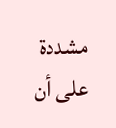مشددة على أن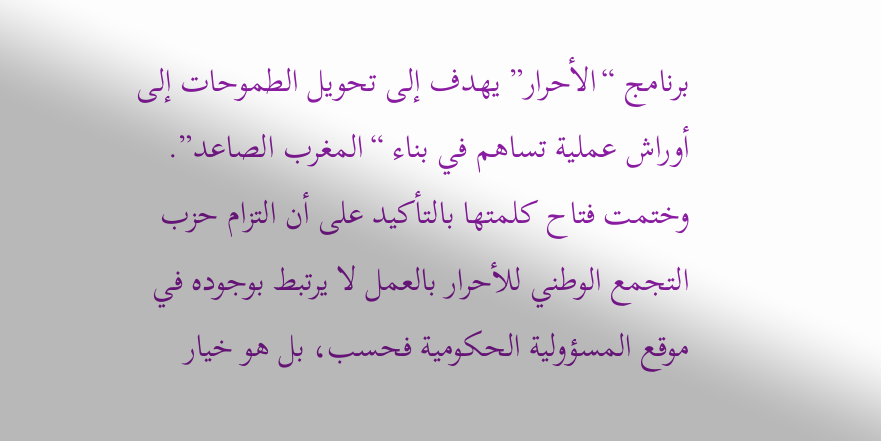برنامج “الأحرار” يهدف إلى تحويل الطموحات إلى أوراش عملية تساهم في بناء “المغرب الصاعد”.
وختمت فتاح كلمتها بالتأكيد على أن التزام حزب التجمع الوطني للأحرار بالعمل لا يرتبط بوجوده في موقع المسؤولية الحكومية فحسب، بل هو خيار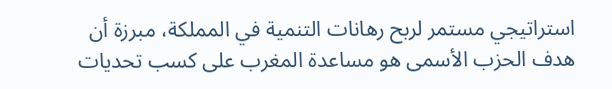استراتيجي مستمر لربح رهانات التنمية في المملكة، مبرزة أن هدف الحزب الأسمى هو مساعدة المغرب على كسب تحديات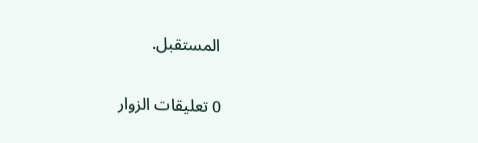المستقبل.

0 تعليقات الزوار